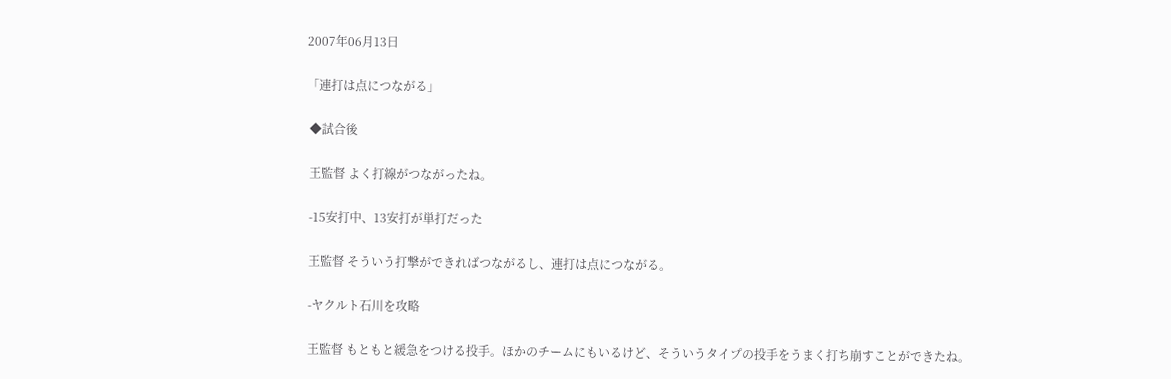2007年06月13日

「連打は点につながる」

 ◆試合後

 王監督 よく打線がつながったね。

 -15安打中、13安打が単打だった

 王監督 そういう打撃ができればつながるし、連打は点につながる。

 -ヤクルト石川を攻略

 王監督 もともと緩急をつける投手。ほかのチームにもいるけど、そういうタイプの投手をうまく打ち崩すことができたね。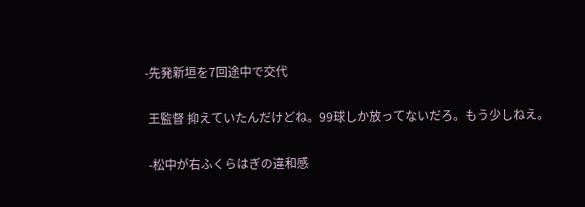-先発新垣を7回途中で交代

 王監督 抑えていたんだけどね。99球しか放ってないだろ。もう少しねえ。

 -松中が右ふくらはぎの違和感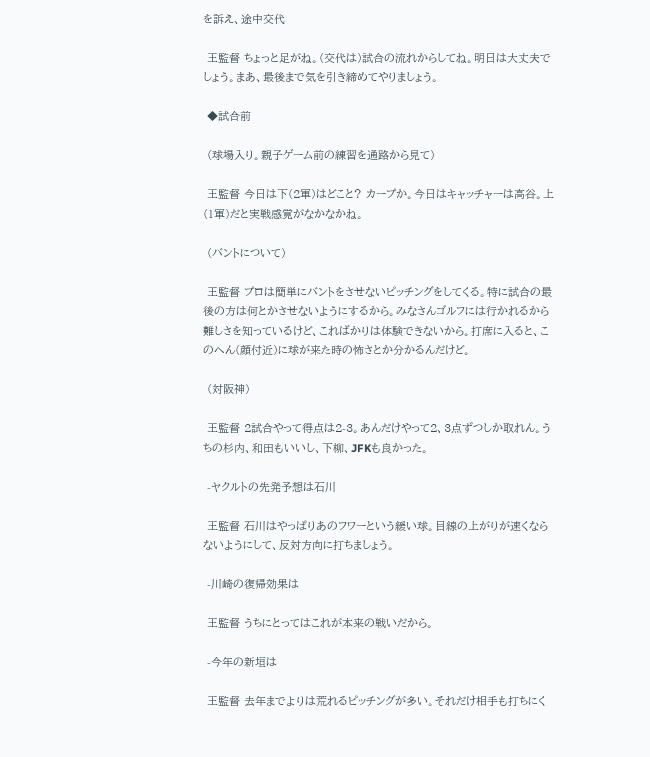を訴え、途中交代

 王監督 ちょっと足がね。(交代は)試合の流れからしてね。明日は大丈夫でしょう。まあ、最後まで気を引き締めてやりましょう。

 ◆試合前

 (球場入り。親子ゲーム前の練習を通路から見て)

 王監督 今日は下(2軍)はどこと? カープか。今日はキャッチャーは高谷。上(1軍)だと実戦感覚がなかなかね。

 (バントについて)

 王監督 プロは簡単にバントをさせないピッチングをしてくる。特に試合の最後の方は何とかさせないようにするから。みなさんゴルフには行かれるから難しさを知っているけど、こればかりは体験できないから。打席に入ると、このへん(顔付近)に球が来た時の怖さとか分かるんだけど。

 (対阪神)

 王監督 2試合やって得点は2-3。あんだけやって2、3点ずつしか取れん。うちの杉内、和田もいいし、下柳、JFKも良かった。

 -ヤクルトの先発予想は石川

 王監督 石川はやっぱりあのフワーという緩い球。目線の上がりが速くならないようにして、反対方向に打ちましょう。

 -川崎の復帰効果は

 王監督 うちにとってはこれが本来の戦いだから。

 -今年の新垣は

 王監督 去年までよりは荒れるピッチングが多い。それだけ相手も打ちにく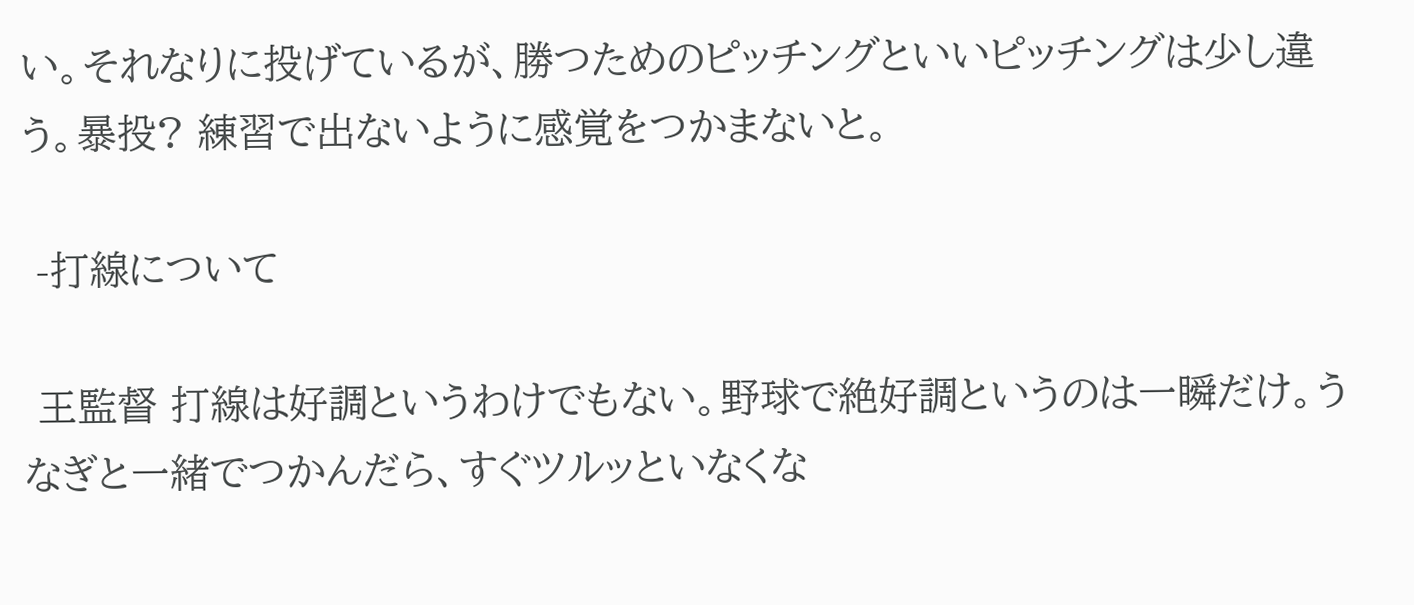い。それなりに投げているが、勝つためのピッチングといいピッチングは少し違う。暴投? 練習で出ないように感覚をつかまないと。

 -打線について

 王監督 打線は好調というわけでもない。野球で絶好調というのは一瞬だけ。うなぎと一緒でつかんだら、すぐツルッといなくな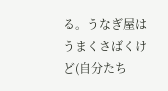る。うなぎ屋はうまくさばくけど(自分たち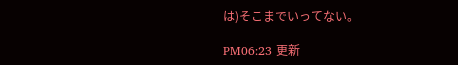は)そこまでいってない。

PM06:23 更新